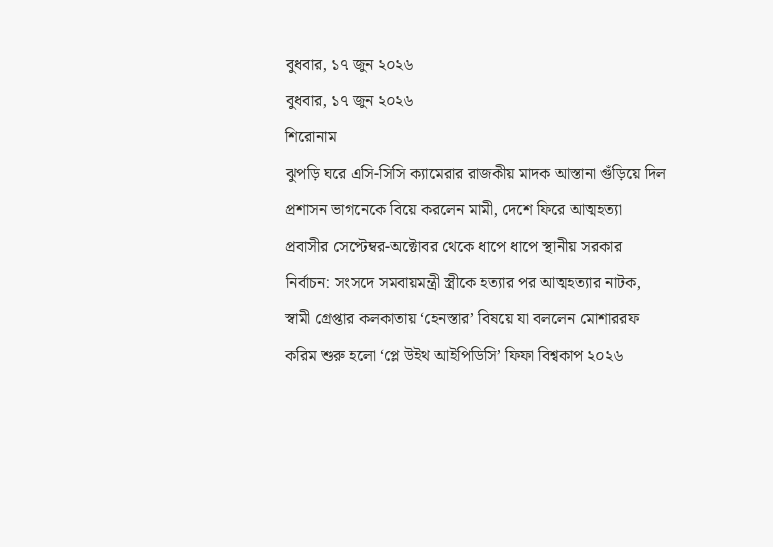বুধবার, ১৭ জুন ২০২৬
বুধবার, ১৭ জুন ২০২৬
শিরোনাম
ঝুপড়ি ঘরে এসি-সিসি ক্যামেরার রাজকীয় মাদক আস্তানা গুঁড়িয়ে দিল প্রশাসন ভাগনেকে বিয়ে করলেন মামী, দেশে ফিরে আত্মহত্যা প্রবাসীর সেপ্টেম্বর-অক্টোবর থেকে ধাপে ধাপে স্থানীয় সরকার নির্বাচন: সংসদে সমবায়মন্ত্রী স্ত্রীকে হত্যার পর আত্মহত্যার নাটক, স্বামী গ্রেপ্তার কলকাতায় ‘হেনস্তার’ বিষয়ে যা বললেন মোশাররফ করিম শুরু হলো ‘প্লে উইথ আইপিডিসি’ ফিফা বিশ্বকাপ ২০২৬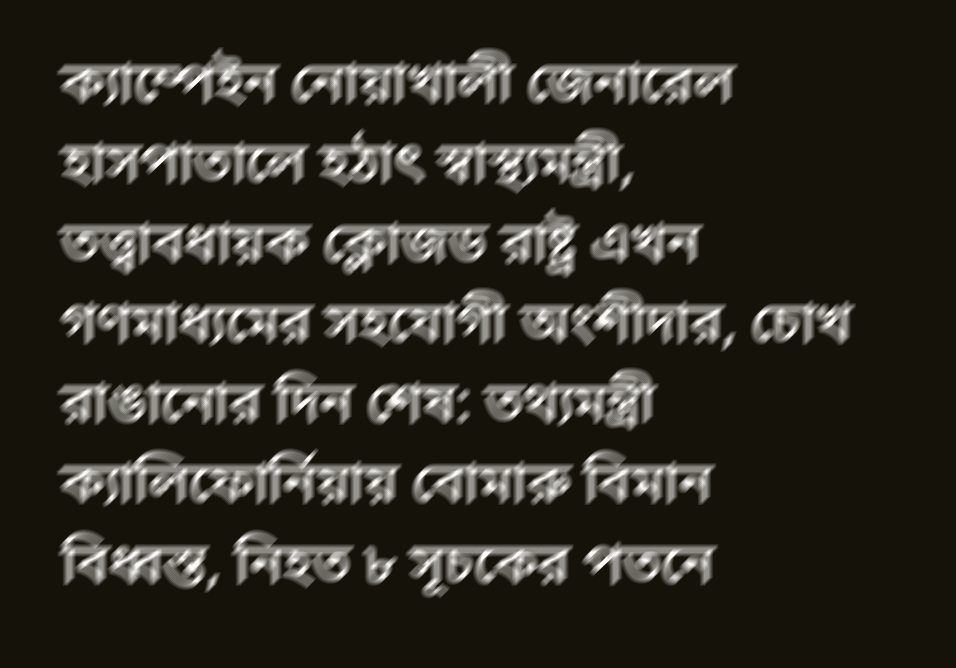ক্যাম্পেইন নোয়াখালী জেনারেল হাসপাতালে হঠাৎ স্বাস্থ্যমন্ত্রী, তত্ত্বাবধায়ক ক্লোজড রাষ্ট্র এখন গণমাধ্যমের সহযোগী অংশীদার, চোখ রাঙানোর দিন শেষ: তথ্যমন্ত্রী ক্যালিফোর্নিয়ায় বোমারু বিমান বিধ্বস্ত, নিহত ৮ সূচকের পতনে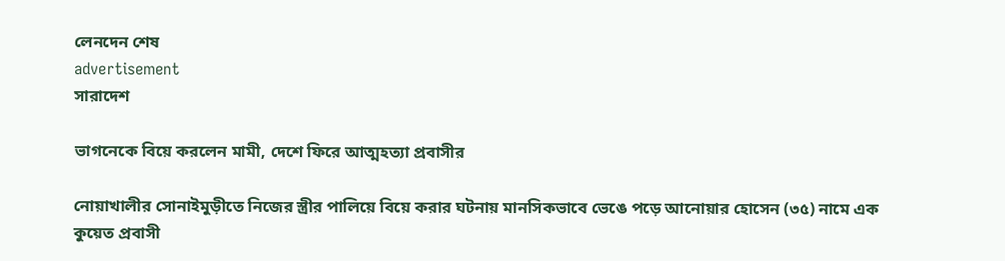লেনদেন শেষ
advertisement
সারাদেশ

ভাগনেকে বিয়ে করলেন মামী, দেশে ফিরে আত্মহত্যা প্রবাসীর

নোয়াখালীর সোনাইমুড়ীতে নিজের স্ত্রীর পালিয়ে বিয়ে করার ঘটনায় মানসিকভাবে ভেঙে পড়ে আনোয়ার হোসেন (৩৫) নামে এক কুয়েত প্রবাসী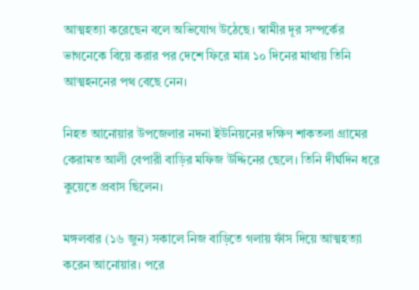আত্মহত্যা করেছেন বলে অভিযোগ উঠেছে। স্বামীর দূর সম্পর্কের ভাগনেকে বিয়ে করার পর দেশে ফিরে মাত্র ১০ দিনের মাথায় তিনি আত্মহননের পথ বেছে নেন।

নিহত আনোয়ার উপজেলার নদনা ইউনিয়নের দক্ষিণ শাকতলা গ্রামের কেরামত আলী বেপারী বাড়ির মফিজ উদ্দিনের ছেলে। তিনি দীর্ঘদিন ধরে কুয়েতে প্রবাস ছিলেন।

মঙ্গলবার (১৬ জুন) সকালে নিজ বাড়িতে গলায় ফাঁস দিয়ে আত্মহত্যা করেন আনোয়ার। পরে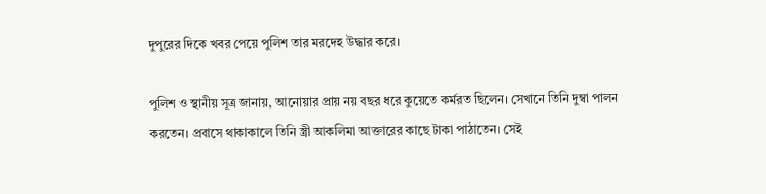দুপুরের দিকে খবর পেয়ে পুলিশ তার মরদেহ উদ্ধার করে।

পুলিশ ও স্থানীয় সূত্র জানায়, আনোয়ার প্রায় নয় বছর ধরে কুয়েতে কর্মরত ছিলেন। সেখানে তিনি দুম্বা পালন করতেন। প্রবাসে থাকাকালে তিনি স্ত্রী আকলিমা আক্তারের কাছে টাকা পাঠাতেন। সেই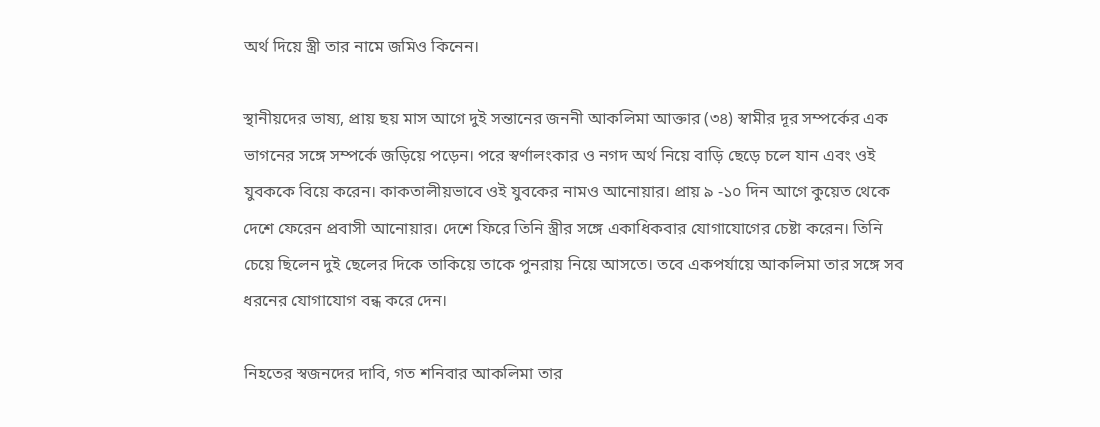অর্থ দিয়ে স্ত্রী তার নামে জমিও কিনেন।

স্থানীয়দের ভাষ্য, প্রায় ছয় মাস আগে দুই সন্তানের জননী আকলিমা আক্তার (৩৪) স্বামীর দূর সম্পর্কের এক ভাগনের সঙ্গে সম্পর্কে জড়িয়ে পড়েন। পরে স্বর্ণালংকার ও নগদ অর্থ নিয়ে বাড়ি ছেড়ে চলে যান এবং ওই যুবককে বিয়ে করেন। কাকতালীয়ভাবে ওই যুবকের নামও আনোয়ার। প্রায় ৯ -১০ দিন আগে কুয়েত থেকে দেশে ফেরেন প্রবাসী আনোয়ার। দেশে ফিরে তিনি স্ত্রীর সঙ্গে একাধিকবার যোগাযোগের চেষ্টা করেন। তিনি চেয়ে ছিলেন দুই ছেলের দিকে তাকিয়ে তাকে পুনরায় নিয়ে আসতে। তবে একপর্যায়ে আকলিমা তার সঙ্গে সব ধরনের যোগাযোগ বন্ধ করে দেন।

নিহতের স্বজনদের দাবি, গত শনিবার আকলিমা তার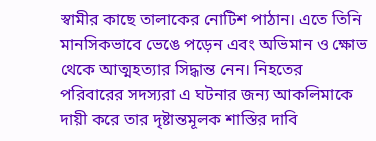স্বামীর কাছে তালাকের নোটিশ পাঠান। এতে তিনি মানসিকভাবে ভেঙে পড়েন এবং অভিমান ও ক্ষোভ থেকে আত্মহত্যার সিদ্ধান্ত নেন। নিহতের পরিবারের সদস্যরা এ ঘটনার জন্য আকলিমাকে দায়ী করে তার দৃষ্টান্তমূলক শাস্তির দাবি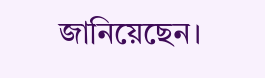জানিয়েছেন।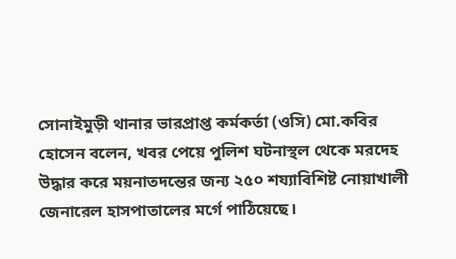সোনাইমুড়ী থানার ভারপ্রাপ্ত কর্মকর্তা (ওসি) মো.কবির হোসেন বলেন, খবর পেয়ে পুলিশ ঘটনাস্থল থেকে মরদেহ উদ্ধার করে ময়নাতদন্তের জন্য ২৫০ শয্যাবিশিষ্ট নোয়াখালী জেনারেল হাসপাতালের মর্গে পাঠিয়েছে।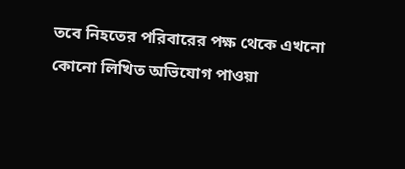তবে নিহতের পরিবারের পক্ষ থেকে এখনো কোনো লিখিত অভিযোগ পাওয়া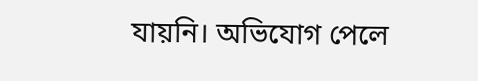যায়নি। অভিযোগ পেলে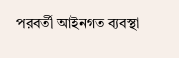পরবর্তী আইনগত ব্যবস্থা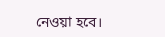নেওয়া হবে।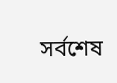সর্বশেষ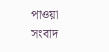পাওয়া সংবাদ